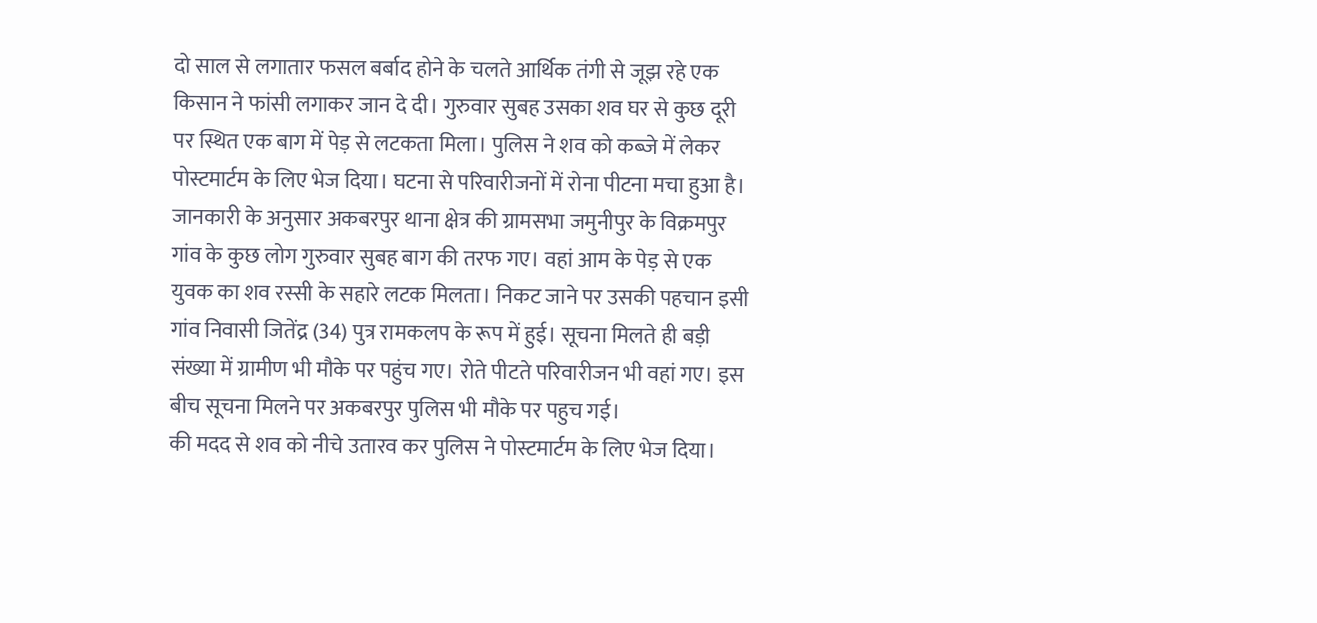दो साल से लगातार फसल बर्बाद होने के चलते आर्थिक तंगी से जूझ रहे एक किसान ने फांसी लगाकर जान दे दी। गुरुवार सुबह उसका शव घर से कुछ दूरी पर स्थित एक बाग में पेड़ से लटकता मिला। पुलिस ने शव को कब्जे में लेकर पोस्टमार्टम के लिए भेज दिया। घटना से परिवारीजनों में रोना पीटना मचा हुआ है।
जानकारी के अनुसार अकबरपुर थाना क्षेत्र की ग्रामसभा जमुनीपुर के विक्रमपुर गांव के कुछ लोग गुरुवार सुबह बाग की तरफ गए। वहां आम के पेड़ से एक युवक का शव रस्सी के सहारे लटक मिलता। निकट जाने पर उसकी पहचान इसी गांव निवासी जितेंद्र (34) पुत्र रामकलप के रूप में हुई। सूचना मिलते ही बड़ी संख्या में ग्रामीण भी मौके पर पहुंच गए। रोते पीटते परिवारीजन भी वहां गए। इस बीच सूचना मिलने पर अकबरपुर पुलिस भी मौके पर पहुच गई।
की मदद से शव को नीचे उतारव कर पुलिस ने पोस्टमार्टम के लिए भेज दिया।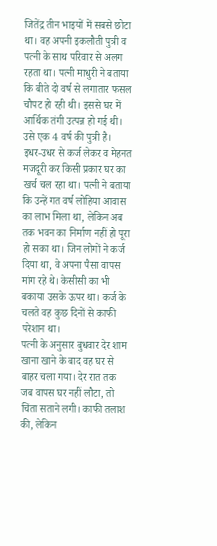जितेंद्र तीन भाइयों में सबसे छोटा था। वह अपनी इकलौती पुत्री व पत्नी के साथ परिवार से अलग रहता था। पत्नी माधुरी ने बताया कि बीते दो वर्ष से लगातार फसल चौपट हो रही थी। इससे घर में आर्थिक तंगी उत्पन्न हो गई थी। उसे एक 4 वर्ष की पुत्री है।
इधर-उधर से कर्ज लेकर व मेहनत मजदूरी कर किसी प्रकार घर का खर्च चल रहा था। पत्नी ने बताया कि उन्हें गत वर्ष लोहिया आवास का लाभ मिला था, लेकिन अब तक भवन का निर्माण नहीं हो पूरा हो सका था। जिन लोगों ने कर्ज दिया था, वे अपना पैसा वापस मांग रहे थे। केसीसी का भी बकाया उसके ऊपर था। कर्ज के चलते वह कुछ दिनों से काफी परेशान था।
पत्नी के अनुसार बुधवार देर शाम खाना खाने के बाद वह घर से बाहर चला गया। देर रात तक जब वापस घर नहीं लौटा, तो चिंता सताने लगी। काफी तलाश की, लेकिन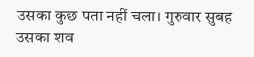उसका कुछ पता नहीं चला। गुरुवार सुबह उसका शव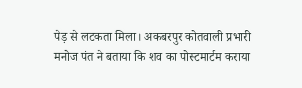पेड़ से लटकता मिला। अकबरपुर कोतवाली प्रभारी मनोज पंत ने बताया कि शव का पोस्टमार्टम कराया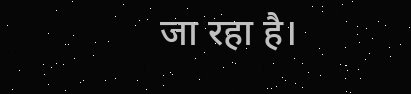जा रहा है।